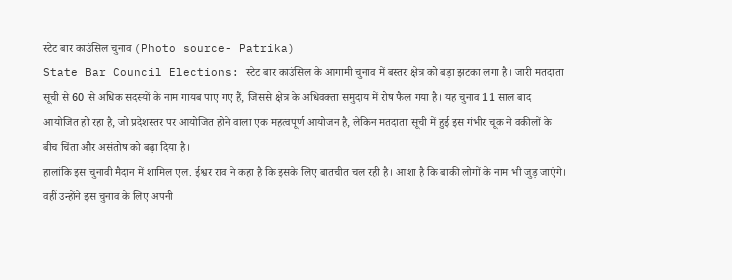स्टेट बार काउंसिल चुनाव (Photo source- Patrika)
State Bar Council Elections: स्टेट बार काउंसिल के आगामी चुनाव में बस्तर क्षेत्र को बड़ा झटका लगा है। जारी मतदाता सूची से 60 से अधिक सदस्यों के नाम गायब पाए गए हैं, जिससे क्षेत्र के अधिवक्ता समुदाय में रोष फैल गया है। यह चुनाव 11 साल बाद आयोजित हो रहा है, जो प्रदेशस्तर पर आयोजित होने वाला एक महत्वपूर्ण आयोजन है, लेकिन मतदाता सूची में हुई इस गंभीर चूक ने वकीलों के बीच चिंता और असंतोष को बढ़ा दिया है।
हालांकि इस चुनावी मैदान में शामिल एल. ईश्वर राव ने कहा है कि इसके लिए बातचीत चल रही है। आशा है कि बाकी लोगों के नाम भी जुड़ जाएंगे। वहीं उन्होंने इस चुनाव के लिए अपनी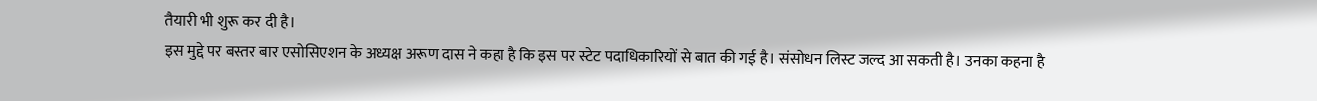तैयारी भी शुरू कर दी है।
इस मुद्दे पर बस्तर बार एसोसिएशन के अध्यक्ष अरूण दास ने कहा है कि इस पर स्टेट पदाधिकारियों से बात की गई है। संसोधन लिस्ट जल्द आ सकती है। उनका कहना है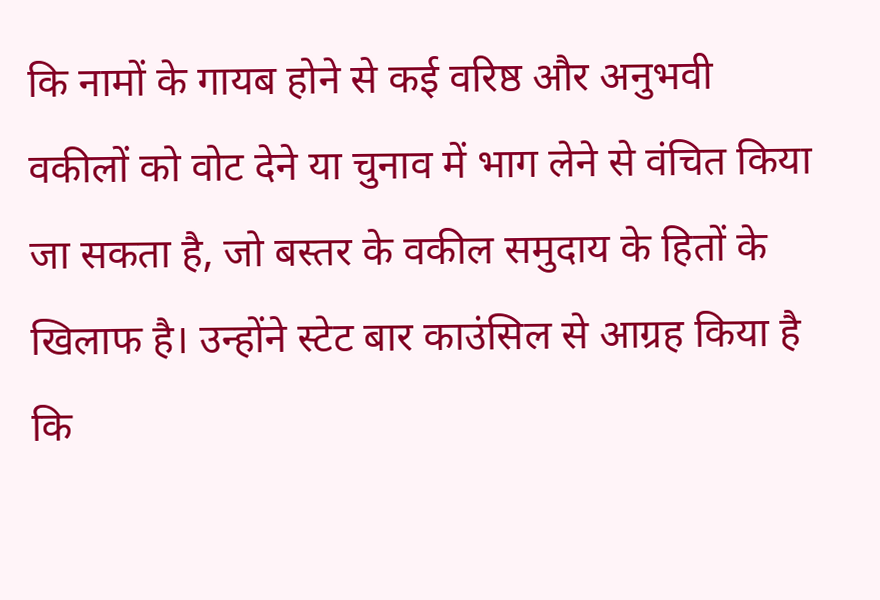कि नामों के गायब होने से कई वरिष्ठ और अनुभवी वकीलों को वोट देने या चुनाव में भाग लेने से वंचित किया जा सकता है, जो बस्तर के वकील समुदाय के हितों के खिलाफ है। उन्होंने स्टेट बार काउंसिल से आग्रह किया है कि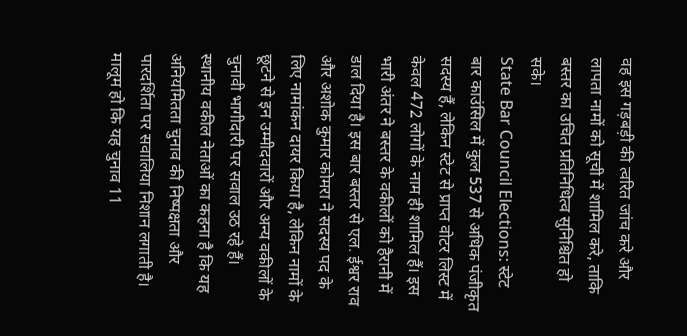वह इस गड़बड़ी की त्वरित जांच करे और लापता नामों को सूची में शामिल करे, ताकि बस्तर का उचित प्रतिनिधित्व सुनिश्चित हो सके।
State Bar Council Elections: स्टेट बार काउंसिल में कुल 537 से अधिक पंजीकृत सदस्य हैं, लेकिन स्टेट से प्राप्त वोटर लिस्ट में केवल 472 लोगों के नाम ही शामिल हैं। इस भारी अंतर ने बस्तर के वकीलों को हैरानी में डाल दिया है। इस बार बस्तर से एल. ईश्वर राव और अशोक कुमार कोमरा ने सदस्य पद के लिए नामांकन दायर किया है, लेकिन नामों के छूटने से इन उम्मीदवारों और अन्य वकीलों के चुनावी भागीदारी पर सवाल उठ रहे हैं। स्थानीय वकील नेताओं का कहना है कि यह अनियमितता चुनाव की निष्पक्षता और पारदर्शिता पर सवालिया निशान लगाती है।
मालूम हो कि यह चुनाव 11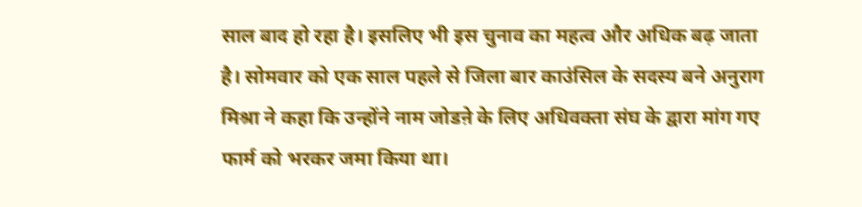साल बाद हो रहा है। इसलिए भी इस चुनाव का महत्व और अधिक बढ़ जाता है। सोमवार को एक साल पहले से जिला बार काउंसिल के सदस्य बने अनुराग मिश्रा ने कहा कि उन्होंने नाम जोडऩे के लिए अधिवक्ता संघ के द्वारा मांग गए फार्म को भरकर जमा किया था।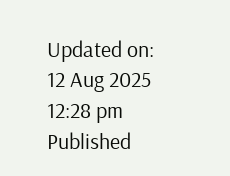Updated on:
12 Aug 2025 12:28 pm
Published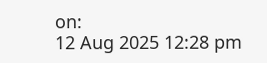on:
12 Aug 2025 12:28 pm